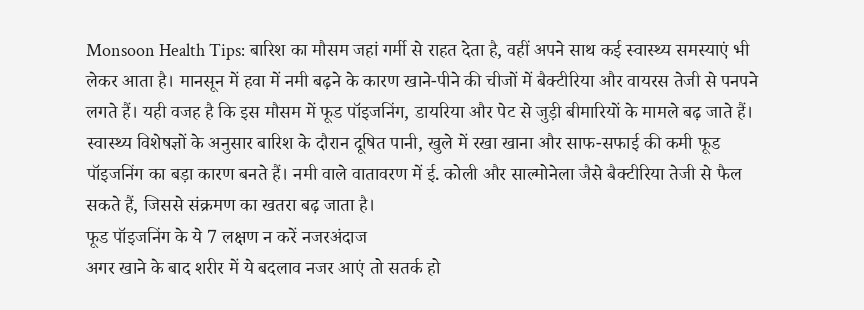Monsoon Health Tips: बारिश का मौसम जहां गर्मी से राहत देता है, वहीं अपने साथ कई स्वास्थ्य समस्याएं भी लेकर आता है। मानसून में हवा में नमी बढ़ने के कारण खाने-पीने की चीजों में बैक्टीरिया और वायरस तेजी से पनपने लगते हैं। यही वजह है कि इस मौसम में फूड पॉइजनिंग, डायरिया और पेट से जुड़ी बीमारियों के मामले बढ़ जाते हैं।
स्वास्थ्य विशेषज्ञों के अनुसार बारिश के दौरान दूषित पानी, खुले में रखा खाना और साफ-सफाई की कमी फूड पॉइजनिंग का बड़ा कारण बनते हैं। नमी वाले वातावरण में ई. कोली और साल्मोनेला जैसे बैक्टीरिया तेजी से फैल सकते हैं, जिससे संक्रमण का खतरा बढ़ जाता है।
फूड पॉइजनिंग के ये 7 लक्षण न करें नजरअंदाज
अगर खाने के बाद शरीर में ये बदलाव नजर आएं तो सतर्क हो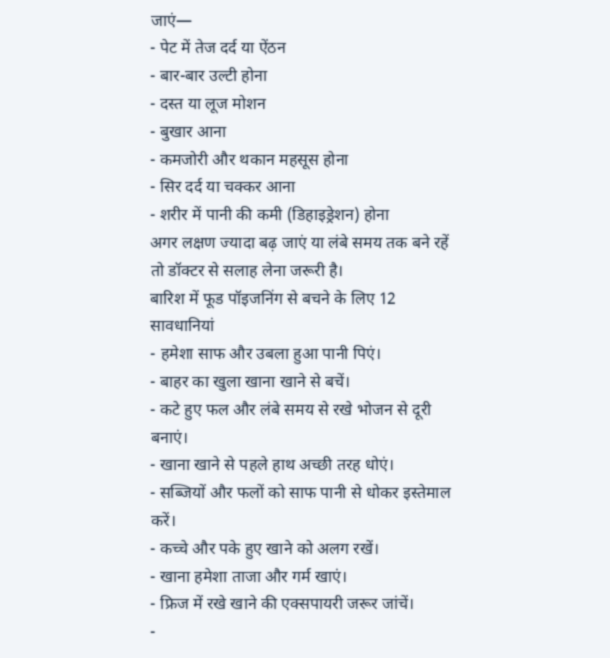जाएं—
- पेट में तेज दर्द या ऐंठन
- बार-बार उल्टी होना
- दस्त या लूज मोशन
- बुखार आना
- कमजोरी और थकान महसूस होना
- सिर दर्द या चक्कर आना
- शरीर में पानी की कमी (डिहाइड्रेशन) होना
अगर लक्षण ज्यादा बढ़ जाएं या लंबे समय तक बने रहें तो डॉक्टर से सलाह लेना जरूरी है।
बारिश में फूड पॉइजनिंग से बचने के लिए 12 सावधानियां
- हमेशा साफ और उबला हुआ पानी पिएं।
- बाहर का खुला खाना खाने से बचें।
- कटे हुए फल और लंबे समय से रखे भोजन से दूरी बनाएं।
- खाना खाने से पहले हाथ अच्छी तरह धोएं।
- सब्जियों और फलों को साफ पानी से धोकर इस्तेमाल करें।
- कच्चे और पके हुए खाने को अलग रखें।
- खाना हमेशा ताजा और गर्म खाएं।
- फ्रिज में रखे खाने की एक्सपायरी जरूर जांचें।
-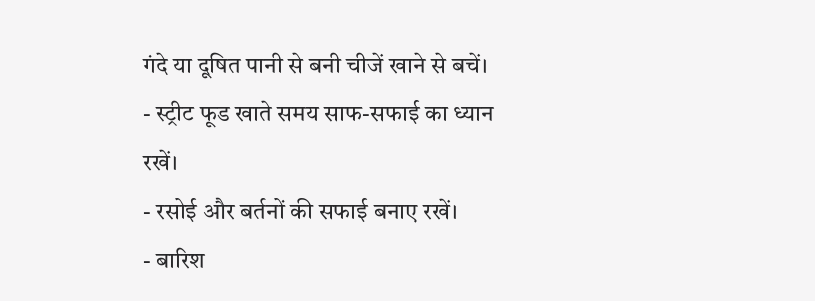गंदे या दूषित पानी से बनी चीजें खाने से बचें।
- स्ट्रीट फूड खाते समय साफ-सफाई का ध्यान रखें।
- रसोई और बर्तनों की सफाई बनाए रखें।
- बारिश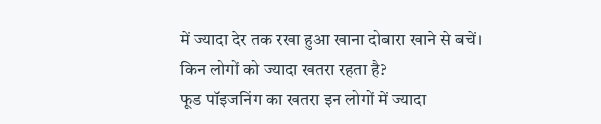में ज्यादा देर तक रखा हुआ खाना दोबारा खाने से बचें।
किन लोगों को ज्यादा खतरा रहता है?
फूड पॉइजनिंग का खतरा इन लोगों में ज्यादा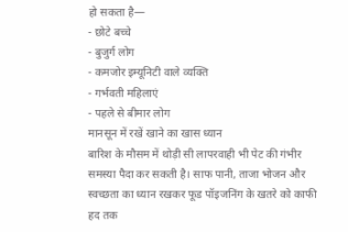हो सकता है—
- छोटे बच्चे
- बुजुर्ग लोग
- कमजोर इम्यूनिटी वाले व्यक्ति
- गर्भवती महिलाएं
- पहले से बीमार लोग
मानसून में रखें खाने का खास ध्यान
बारिश के मौसम में थोड़ी सी लापरवाही भी पेट की गंभीर समस्या पैदा कर सकती है। साफ पानी, ताजा भोजन और स्वच्छता का ध्यान रखकर फूड पॉइजनिंग के खतरे को काफी हद तक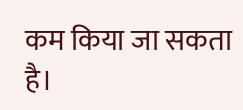कम किया जा सकता है।